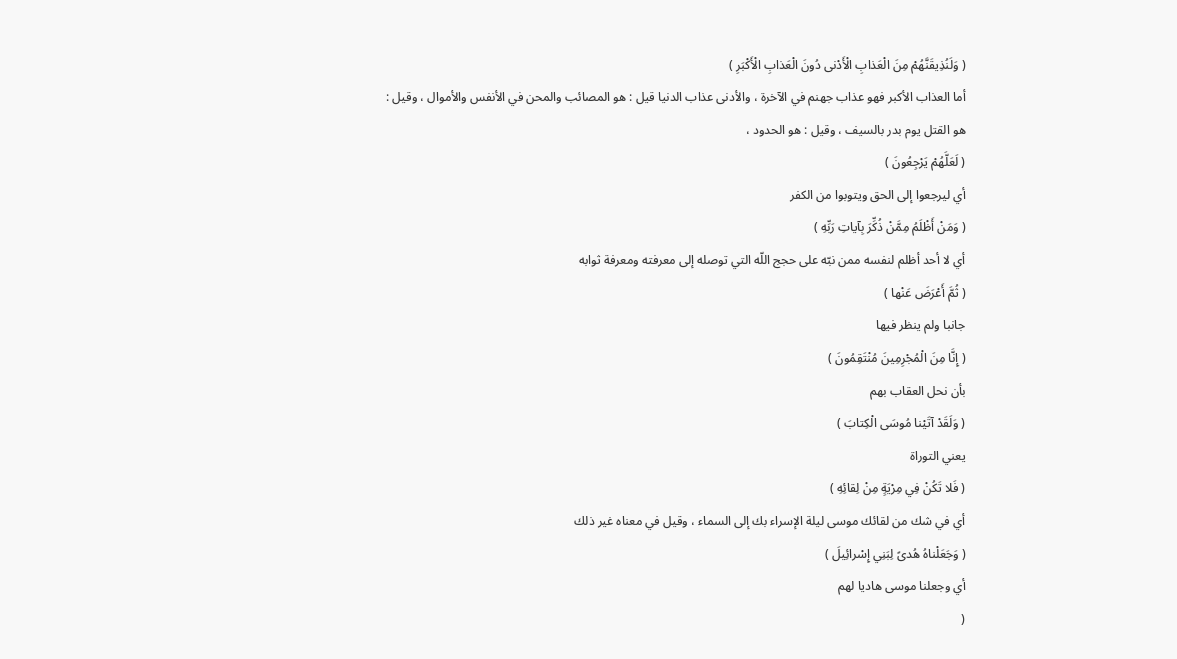( وَلَنُذِيقَنَّهُمْ مِنَ الْعَذابِ الْأَدْنى دُونَ الْعَذابِ الْأَكْبَرِ )
أما العذاب الأكبر فهو عذاب جهنم في الآخرة ، والأدنى عذاب الدنيا قيل : هو المصائب والمحن في الأنفس والأموال ، وقيل : هو القتل يوم بدر بالسيف ، وقيل : هو الحدود ،
( لَعَلَّهُمْ يَرْجِعُونَ )
أي ليرجعوا إلى الحق ويتوبوا من الكفر
( وَمَنْ أَظْلَمُ مِمَّنْ ذُكِّرَ بِآياتِ رَبِّهِ )
أي لا أحد أظلم لنفسه ممن نبّه على حجج اللّه التي توصله إلى معرفته ومعرفة ثوابه
( ثُمَّ أَعْرَضَ عَنْها )
جانبا ولم ينظر فيها
( إِنَّا مِنَ الْمُجْرِمِينَ مُنْتَقِمُونَ )
بأن نحل العقاب بهم
( وَلَقَدْ آتَيْنا مُوسَى الْكِتابَ )
يعني التوراة
( فَلا تَكُنْ فِي مِرْيَةٍ مِنْ لِقائِهِ )
أي في شك من لقائك موسى ليلة الإسراء بك إلى السماء ، وقيل في معناه غير ذلك
( وَجَعَلْناهُ هُدىً لِبَنِي إِسْرائِيلَ )
أي وجعلنا موسى هاديا لهم
(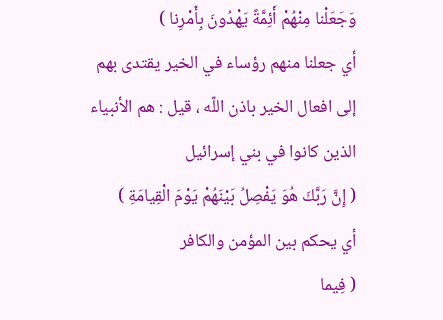وَجَعَلْنا مِنْهُمْ أَئِمَّةً يَهْدُونَ بِأَمْرِنا )
أي جعلنا منهم رؤساء في الخير يقتدى بهم إلى افعال الخير باذن اللّه ، قيل : هم الأنبياء الذين كانوا في بني إسرائيل
( إِنَّ رَبَّكَ هُوَ يَفْصِلُ بَيْنَهُمْ يَوْمَ الْقِيامَةِ )
أي يحكم بين المؤمن والكافر
( فِيما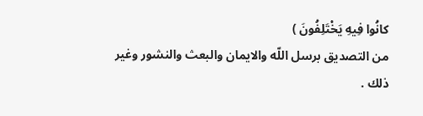كانُوا فِيهِ يَخْتَلِفُونَ )
من التصديق برسل اللّه والايمان والبعث والنشور وغير ذلك .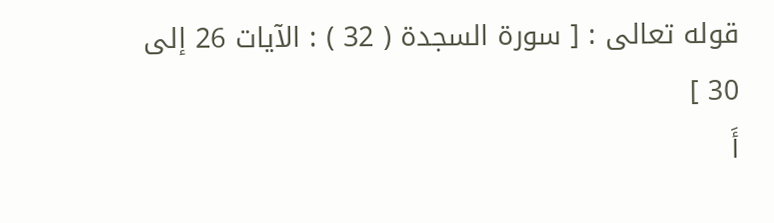قوله تعالى : [ سورة السجدة ( 32 ) : الآيات 26 إلى 30 ]
أَ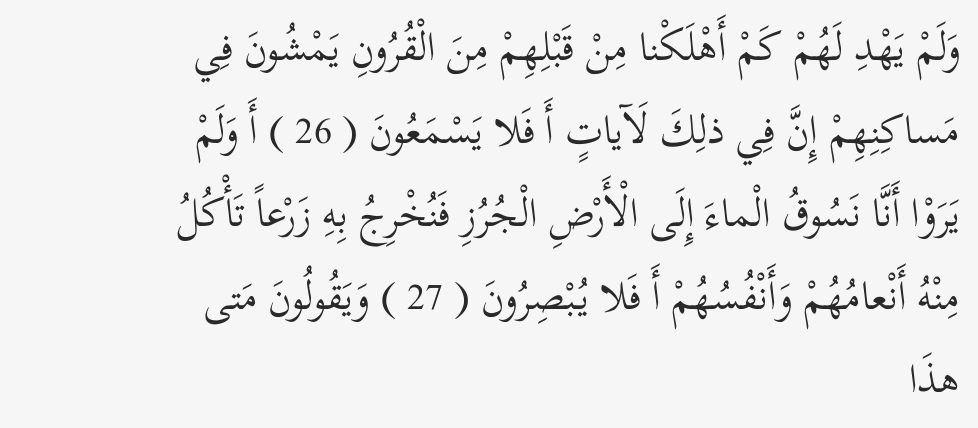وَلَمْ يَهْدِ لَهُمْ كَمْ أَهْلَكْنا مِنْ قَبْلِهِمْ مِنَ الْقُرُونِ يَمْشُونَ فِي مَساكِنِهِمْ إِنَّ فِي ذلِكَ لَآياتٍ أَ فَلا يَسْمَعُونَ ( 26 ) أَ وَلَمْ يَرَوْا أَنَّا نَسُوقُ الْماءَ إِلَى الْأَرْضِ الْجُرُزِ فَنُخْرِجُ بِهِ زَرْعاً تَأْكُلُ مِنْهُ أَنْعامُهُمْ وَأَنْفُسُهُمْ أَ فَلا يُبْصِرُونَ ( 27 ) وَيَقُولُونَ مَتى هذَا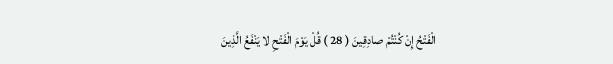الْفَتْحُ إِنْ كُنْتُمْ صادِقِينَ ( 28 ) قُلْ يَوْمَ الْفَتْحِ لا يَنْفَعُ الَّذِينَ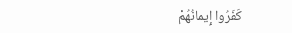كَفَرُوا إِيمانُهُمْ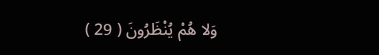وَلا هُمْ يُنْظَرُونَ ( 29 )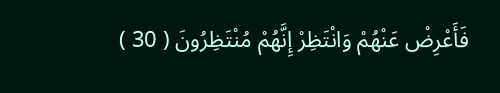فَأَعْرِضْ عَنْهُمْ وَانْتَظِرْ إِنَّهُمْ مُنْتَظِرُونَ ( 30 )